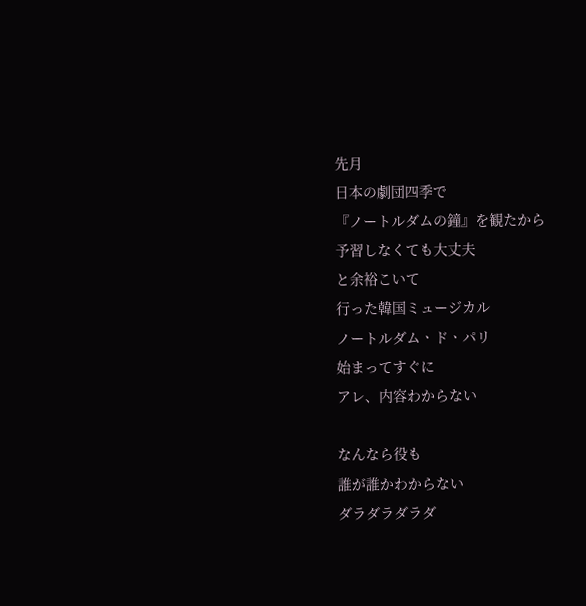先月
日本の劇団四季で
『ノートルダムの鐘』を観たから
予習しなくても大丈夫
と余裕こいて
行った韓国ミュージカル
ノートルダムㆍドㆍパリ
始まってすぐに
アレ、内容わからない

なんなら役も
誰が誰かわからない
ダラダラダラダ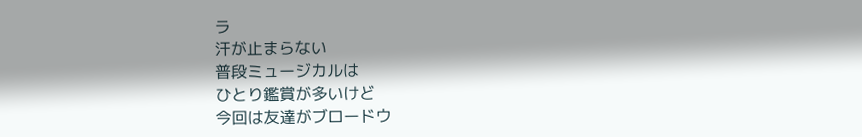ラ
汗が止まらない
普段ミュージカルは
ひとり鑑賞が多いけど
今回は友達がブロードウ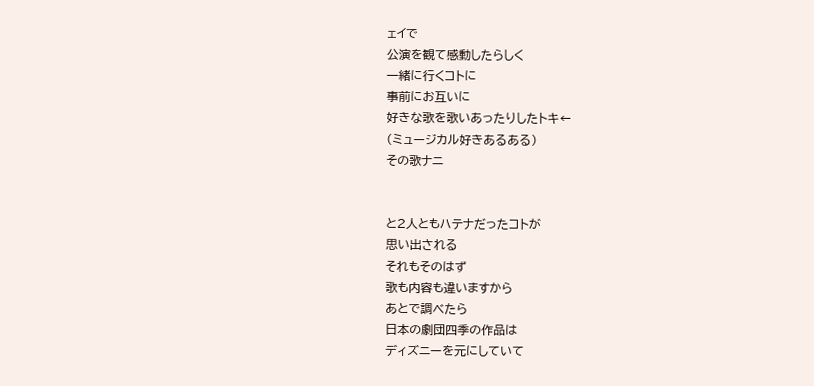ェイで
公演を観て感動したらしく
一緒に行くコトに
事前にお互いに
好きな歌を歌いあったりしたトキ←
(ミュージカル好きあるある)
その歌ナニ


と2人ともハテナだったコトが
思い出される
それもそのはず
歌も内容も違いますから
あとで調べたら
日本の劇団四季の作品は
ディズニーを元にしていて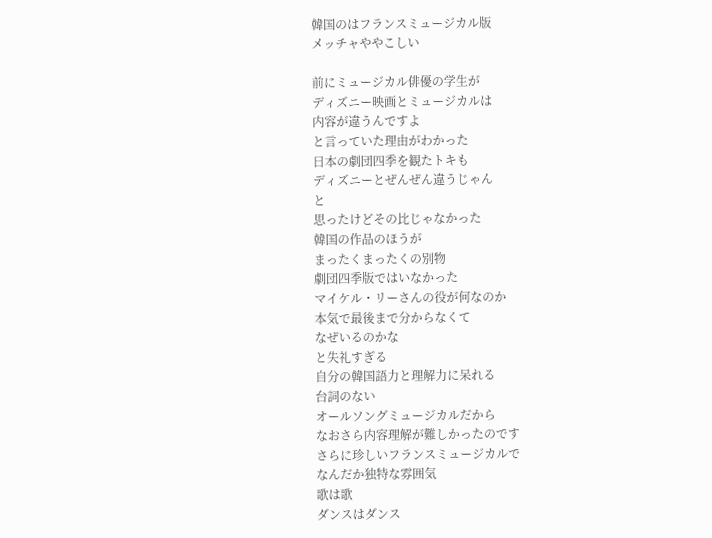韓国のはフランスミュージカル版
メッチャややこしい

前にミュージカル俳優の学生が
ディズニー映画とミュージカルは
内容が違うんですよ
と言っていた理由がわかった
日本の劇団四季を観たトキも
ディズニーとぜんぜん違うじゃん
と
思ったけどその比じゃなかった
韓国の作品のほうが
まったくまったくの別物
劇団四季版ではいなかった
マイケル・リーさんの役が何なのか
本気で最後まで分からなくて
なぜいるのかな
と失礼すぎる
自分の韓国語力と理解力に呆れる
台詞のない
オールソングミュージカルだから
なおさら内容理解が難しかったのです
さらに珍しいフランスミュージカルで
なんだか独特な雰囲気
歌は歌
ダンスはダンス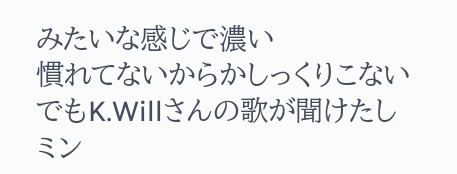みたいな感じで濃い
慣れてないからかしっくりこない
でもK.Willさんの歌が聞けたし
ミン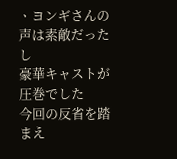ㆍヨンギさんの声は素敵だったし
豪華キャストが圧巻でした
今回の反省を踏まえ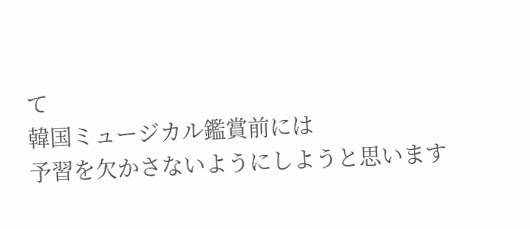て
韓国ミュージカル鑑賞前には
予習を欠かさないようにしようと思います